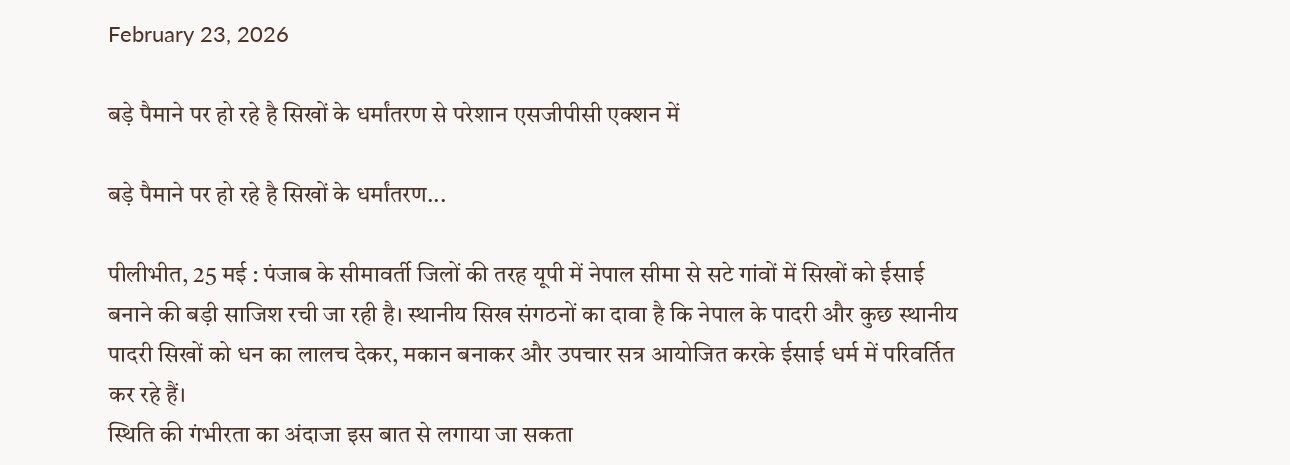February 23, 2026

बड़े पैमाने पर हो रहे है सिखों के धर्मांतरण से परेशान एसजीपीसी एक्शन में

बड़े पैमाने पर हो रहे है सिखों के धर्मांतरण...

पीलीभीत, 25 मई : पंजाब के सीमावर्ती जिलों की तरह यूपी में नेपाल सीमा से सटे गांवों में सिखों को ईसाई बनाने की बड़ी साजिश रची जा रही है। स्थानीय सिख संगठनों का दावा है कि नेपाल के पादरी और कुछ स्थानीय पादरी सिखों को धन का लालच देकर, मकान बनाकर और उपचार सत्र आयोजित करके ईसाई धर्म में परिवर्तित कर रहे हैं।
स्थिति की गंभीरता का अंदाजा इस बात से लगाया जा सकता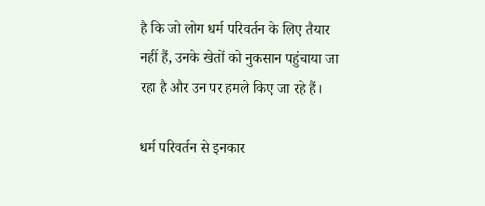है कि जो लोग धर्म परिवर्तन के लिए तैयार नहीं हैं, उनके खेतों को नुकसान पहुंचाया जा रहा है और उन पर हमले किए जा रहे हैं।

धर्म परिवर्तन से इनकार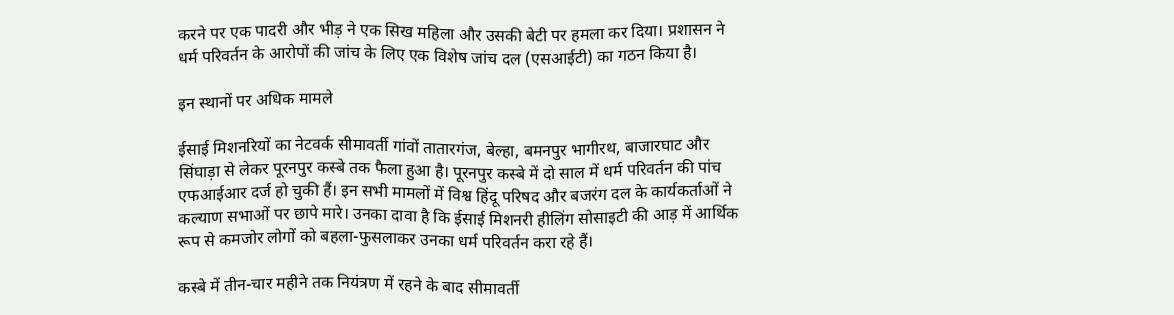करने पर एक पादरी और भीड़ ने एक सिख महिला और उसकी बेटी पर हमला कर दिया। प्रशासन ने धर्म परिवर्तन के आरोपों की जांच के लिए एक विशेष जांच दल (एसआईटी) का गठन किया है।

इन स्थानों पर अधिक मामले

ईसाई मिशनरियों का नेटवर्क सीमावर्ती गांवों तातारगंज, बेल्हा, बमनपुर भागीरथ, बाजारघाट और सिंघाड़ा से लेकर पूरनपुर कस्बे तक फैला हुआ है। पूरनपुर कस्बे में दो साल में धर्म परिवर्तन की पांच एफआईआर दर्ज हो चुकी हैं। इन सभी मामलों में विश्व हिंदू परिषद और बजरंग दल के कार्यकर्ताओं ने कल्याण सभाओं पर छापे मारे। उनका दावा है कि ईसाई मिशनरी हीलिंग सोसाइटी की आड़ में आर्थिक रूप से कमजोर लोगों को बहला-फुसलाकर उनका धर्म परिवर्तन करा रहे हैं।

कस्बे में तीन-चार महीने तक नियंत्रण में रहने के बाद सीमावर्ती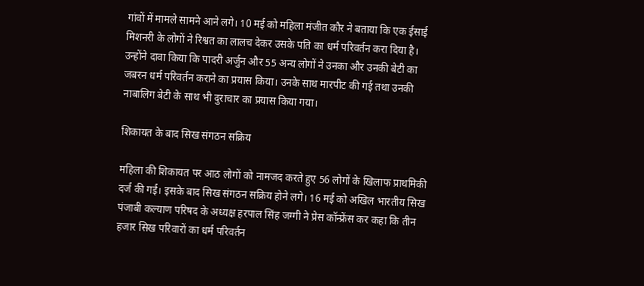गांवों में मामले सामने आने लगे। 10 मई को महिला मंजीत कौर ने बताया कि एक ईसाई मिशनरी के लोगों ने रिश्वत का लालच देकर उसके पति का धर्म परिवर्तन करा दिया है। उन्होंने दावा किया कि पादरी अर्जुन और 55 अन्य लोगों ने उनका और उनकी बेटी का जबरन धर्म परिवर्तन कराने का प्रयास किया। उनके साथ मारपीट की गई तथा उनकी नाबालिग बेटी के साथ भी दुराचार का प्रयास किया गया।

शिकायत के बाद सिख संगठन सक्रिय

महिला की शिकायत पर आठ लोगों को नामजद करते हुए 56 लोगों के खिलाफ प्राथमिकी दर्ज की गई। इसके बाद सिख संगठन सक्रिय होने लगे। 16 मई को अखिल भारतीय सिख पंजाबी कल्याण परिषद के अध्यक्ष हरपाल सिंह जग्गी ने प्रेस कॉन्फ्रेंस कर कहा कि तीन हजार सिख परिवारों का धर्म परिवर्तन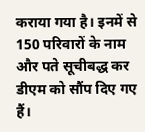कराया गया है। इनमें से 150 परिवारों के नाम और पते सूचीबद्ध कर डीएम को सौंप दिए गए हैं।